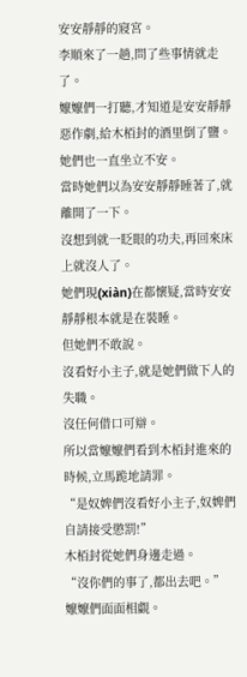安安靜靜的寢宮。
李順來了一趟,問了些事情就走了。
嬤嬤們一打聽,才知道是安安靜靜惡作劇,給木栢封的酒里倒了鹽。
她們也一直坐立不安。
當時她們以為安安靜靜睡著了,就離開了一下。
沒想到就一眨眼的功夫,再回來床上就沒人了。
她們現(xiàn)在都懷疑,當時安安靜靜根本就是在裝睡。
但她們不敢說。
沒看好小主子,就是她們做下人的失職。
沒任何借口可辯。
所以當嬤嬤們看到木栢封進來的時候,立馬跪地請罪。
“是奴婢們沒看好小主子,奴婢們自請接受懲罰!”
木栢封從她們身邊走過。
“沒你們的事了,都出去吧。”
嬤嬤們面面相覷。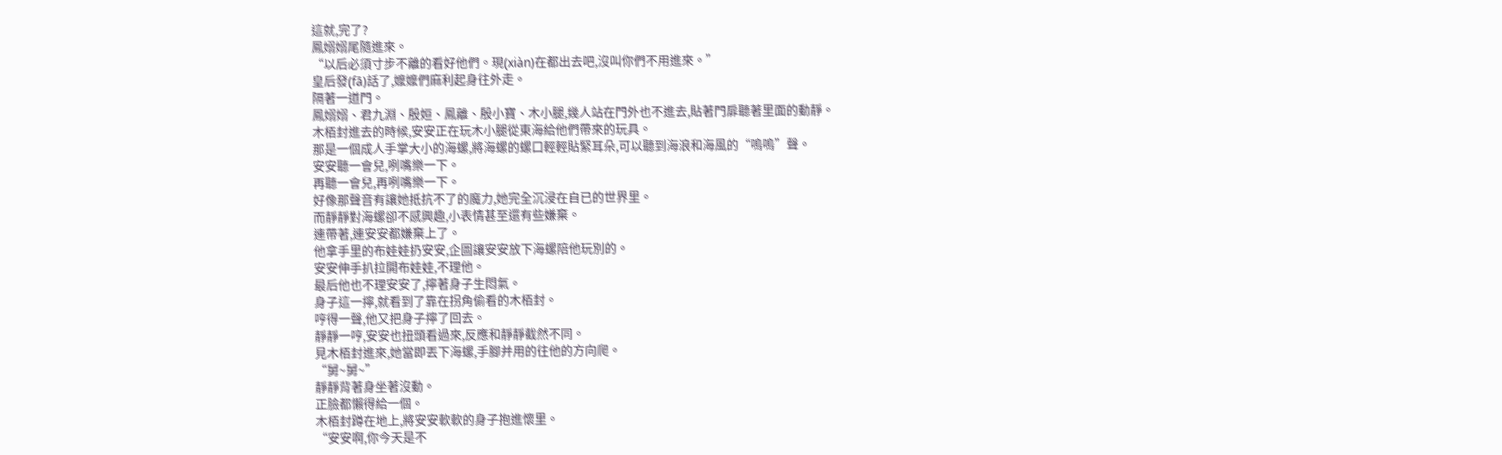這就,完了?
鳳嫋嫋尾隨進來。
“以后必須寸步不離的看好他們。現(xiàn)在都出去吧,沒叫你們不用進來。”
皇后發(fā)話了,嬤嬤們麻利起身往外走。
隔著一道門。
鳳嫋嫋、君九淵、殷姮、鳳離、殷小寶、木小腿,幾人站在門外也不進去,貼著門扉聽著里面的動靜。
木栢封進去的時候,安安正在玩木小腿從東海給他們帶來的玩具。
那是一個成人手掌大小的海螺,將海螺的螺口輕輕貼緊耳朵,可以聽到海浪和海風的“嗚嗚”聲。
安安聽一會兒,咧嘴樂一下。
再聽一會兒,再咧嘴樂一下。
好像那聲音有讓她抵抗不了的魔力,她完全沉浸在自已的世界里。
而靜靜對海螺卻不感興趣,小表情甚至還有些嫌棄。
連帶著,連安安都嫌棄上了。
他拿手里的布娃娃扔安安,企圖讓安安放下海螺陪他玩別的。
安安伸手扒拉開布娃娃,不理他。
最后他也不理安安了,擰著身子生悶氣。
身子這一擰,就看到了靠在拐角偷看的木栢封。
哼得一聲,他又把身子擰了回去。
靜靜一哼,安安也扭頭看過來,反應和靜靜截然不同。
見木栢封進來,她當即丟下海螺,手腳并用的往他的方向爬。
“舅~舅~”
靜靜背著身坐著沒動。
正臉都懶得給一個。
木栢封蹲在地上,將安安軟軟的身子抱進懷里。
“安安啊,你今天是不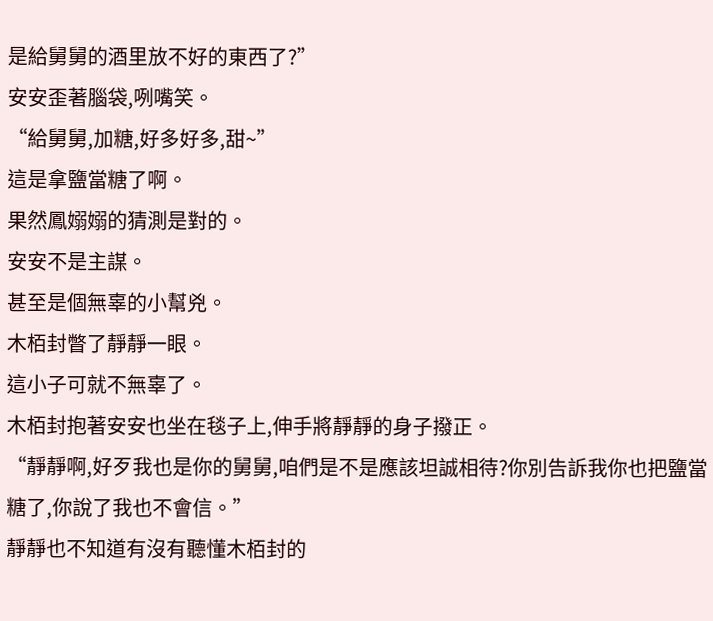是給舅舅的酒里放不好的東西了?”
安安歪著腦袋,咧嘴笑。
“給舅舅,加糖,好多好多,甜~”
這是拿鹽當糖了啊。
果然鳳嫋嫋的猜測是對的。
安安不是主謀。
甚至是個無辜的小幫兇。
木栢封瞥了靜靜一眼。
這小子可就不無辜了。
木栢封抱著安安也坐在毯子上,伸手將靜靜的身子撥正。
“靜靜啊,好歹我也是你的舅舅,咱們是不是應該坦誠相待?你別告訴我你也把鹽當糖了,你說了我也不會信。”
靜靜也不知道有沒有聽懂木栢封的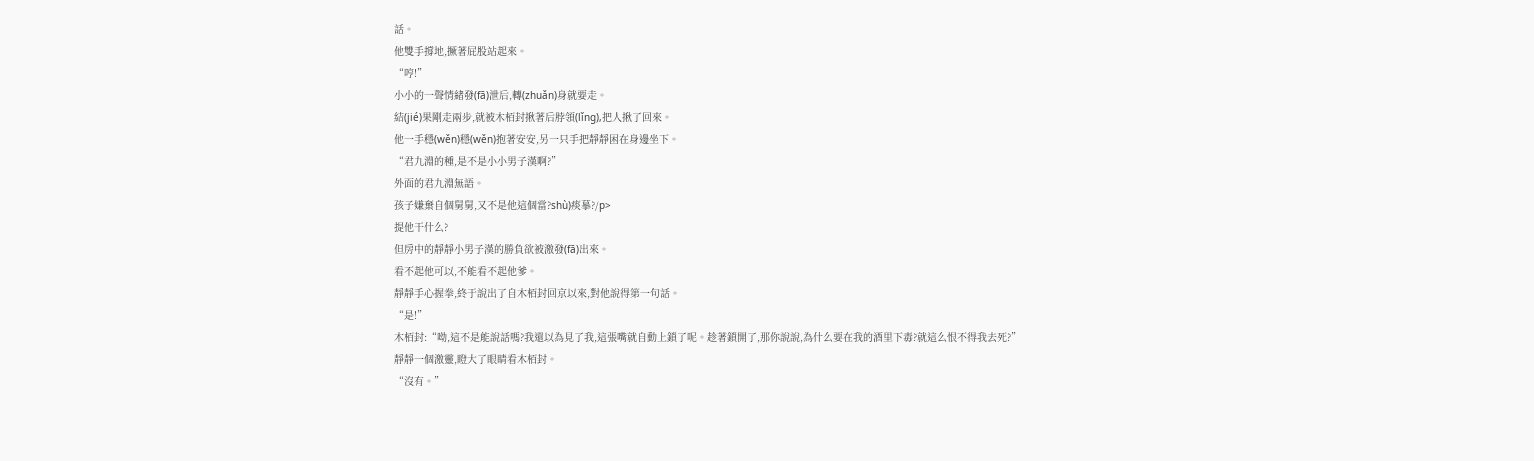話。
他雙手撐地,撅著屁股站起來。
“哼!”
小小的一聲情緒發(fā)泄后,轉(zhuǎn)身就要走。
結(jié)果剛走兩步,就被木栢封揪著后脖領(lǐng),把人揪了回來。
他一手穩(wěn)穩(wěn)抱著安安,另一只手把靜靜困在身邊坐下。
“君九淵的種,是不是小小男子漢啊?”
外面的君九淵無語。
孩子嫌棄自個舅舅,又不是他這個當?shù)痰摹?/p>
提他干什么?
但房中的靜靜小男子漢的勝負欲被激發(fā)出來。
看不起他可以,不能看不起他爹。
靜靜手心握拳,終于說出了自木栢封回京以來,對他說得第一句話。
“是!”
木栢封:“呦,這不是能說話嗎?我還以為見了我,這張嘴就自動上鎖了呢。趁著鎖開了,那你說說,為什么要在我的酒里下毒?就這么恨不得我去死?”
靜靜一個激靈,瞪大了眼睛看木栢封。
“沒有。”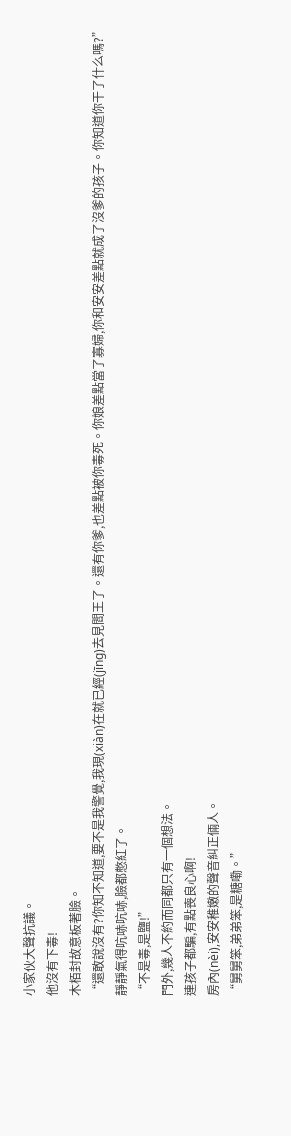小家伙大聲抗議。
他沒有下毒!
木栢封故意板著臉。
“還敢說沒有?你知不知道,要不是我警覺,我現(xiàn)在就已經(jīng)去見閻王了。還有你爹,也差點被你毒死。你娘差點當了寡婦,你和安安差點就成了沒爹的孩子。你知道你干了什么嗎?”
靜靜氣得吭哧吭哧,臉都憋紅了。
“不是毒,是鹽!”
門外,幾人不約而同都只有一個想法。
連孩子都騙,有點喪良心啊!
房內(nèi),安安稚嫩的聲音糾正倆人。
“舅舅笨,弟弟笨,是糖嘞。”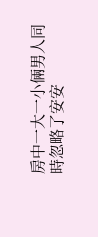房中一大一小倆男人同時忽略了安安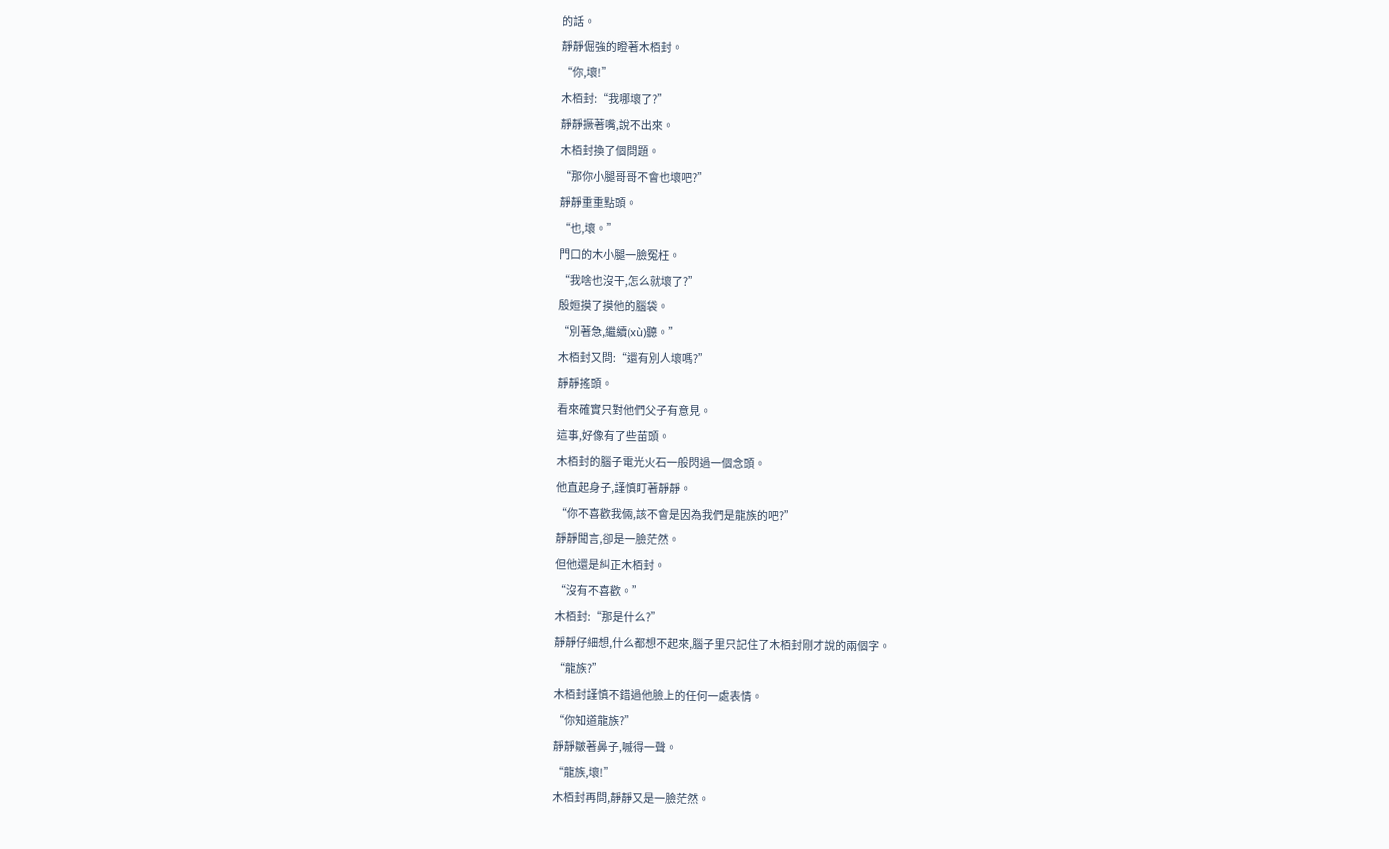的話。
靜靜倔強的瞪著木栢封。
“你,壞!”
木栢封:“我哪壞了?”
靜靜撅著嘴,說不出來。
木栢封換了個問題。
“那你小腿哥哥不會也壞吧?”
靜靜重重點頭。
“也,壞。”
門口的木小腿一臉冤枉。
“我啥也沒干,怎么就壞了?”
殷姮摸了摸他的腦袋。
“別著急,繼續(xù)聽。”
木栢封又問:“還有別人壞嗎?”
靜靜搖頭。
看來確實只對他們父子有意見。
這事,好像有了些苗頭。
木栢封的腦子電光火石一般閃過一個念頭。
他直起身子,謹慎盯著靜靜。
“你不喜歡我倆,該不會是因為我們是龍族的吧?”
靜靜聞言,卻是一臉茫然。
但他還是糾正木栢封。
“沒有不喜歡。”
木栢封:“那是什么?”
靜靜仔細想,什么都想不起來,腦子里只記住了木栢封剛才說的兩個字。
“龍族?”
木栢封謹慎不錯過他臉上的任何一處表情。
“你知道龍族?”
靜靜皺著鼻子,嘁得一聲。
“龍族,壞!”
木栢封再問,靜靜又是一臉茫然。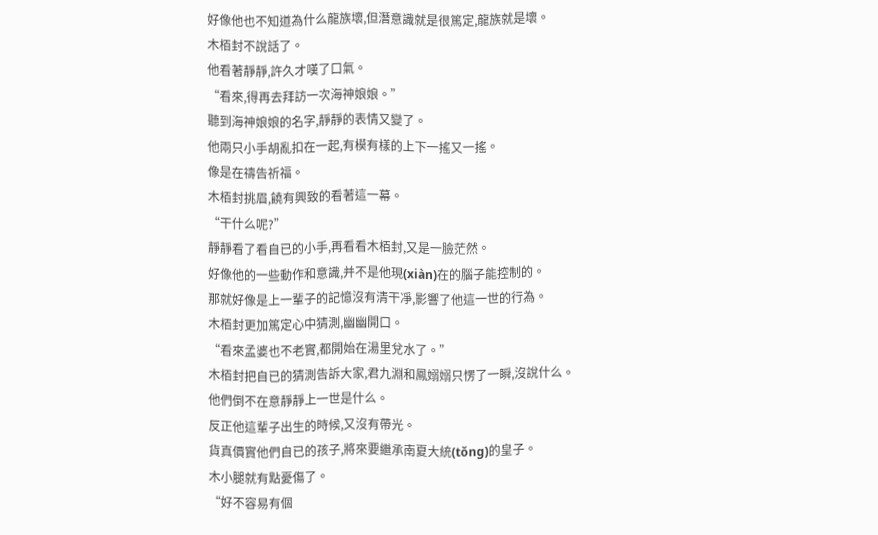好像他也不知道為什么龍族壞,但潛意識就是很篤定,龍族就是壞。
木栢封不說話了。
他看著靜靜,許久才嘆了口氣。
“看來,得再去拜訪一次海神娘娘。”
聽到海神娘娘的名字,靜靜的表情又變了。
他兩只小手胡亂扣在一起,有模有樣的上下一搖又一搖。
像是在禱告祈福。
木栢封挑眉,饒有興致的看著這一幕。
“干什么呢?”
靜靜看了看自已的小手,再看看木栢封,又是一臉茫然。
好像他的一些動作和意識,并不是他現(xiàn)在的腦子能控制的。
那就好像是上一輩子的記憶沒有清干凈,影響了他這一世的行為。
木栢封更加篤定心中猜測,幽幽開口。
“看來孟婆也不老實,都開始在湯里兌水了。”
木栢封把自已的猜測告訴大家,君九淵和鳳嫋嫋只愣了一瞬,沒說什么。
他們倒不在意靜靜上一世是什么。
反正他這輩子出生的時候,又沒有帶光。
貨真價實他們自已的孩子,將來要繼承南夏大統(tǒng)的皇子。
木小腿就有點憂傷了。
“好不容易有個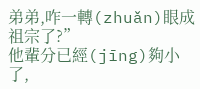弟弟,咋一轉(zhuǎn)眼成祖宗了?”
他輩分已經(jīng)夠小了,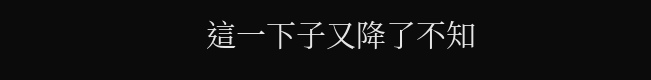這一下子又降了不知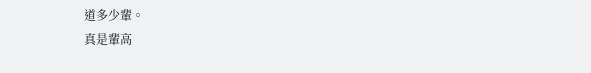道多少輩。
真是輩高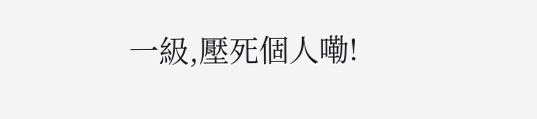一級,壓死個人嘞!